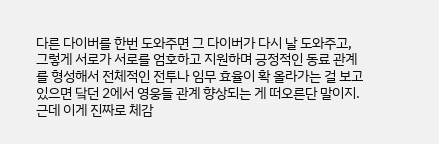다른 다이버를 한번 도와주면 그 다이버가 다시 날 도와주고, 그렇게 서로가 서로를 엄호하고 지원하며 긍정적인 동료 관계를 형성해서 전체적인 전투나 임무 효율이 확 올라가는 걸 보고 있으면 닼던 2에서 영웅들 관계 향상되는 게 떠오른단 말이지. 근데 이게 진짜로 체감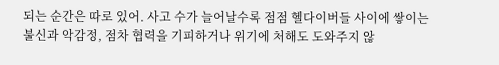되는 순간은 따로 있어. 사고 수가 늘어날수록 점점 헬다이버들 사이에 쌓이는 불신과 악감정, 점차 협력을 기피하거나 위기에 처해도 도와주지 않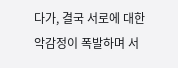다가, 결국 서로에 대한 악감정이 폭발하며 서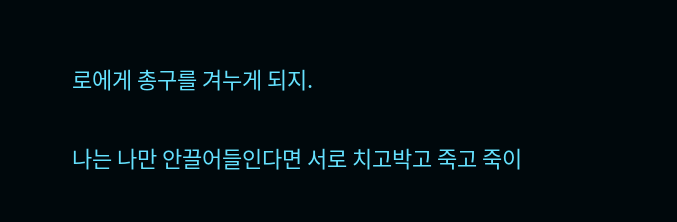로에게 총구를 겨누게 되지.

나는 나만 안끌어들인다면 서로 치고박고 죽고 죽이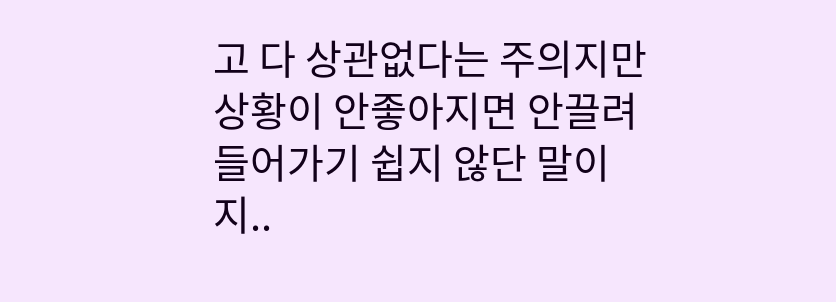고 다 상관없다는 주의지만 상황이 안좋아지면 안끌려들어가기 쉽지 않단 말이지..